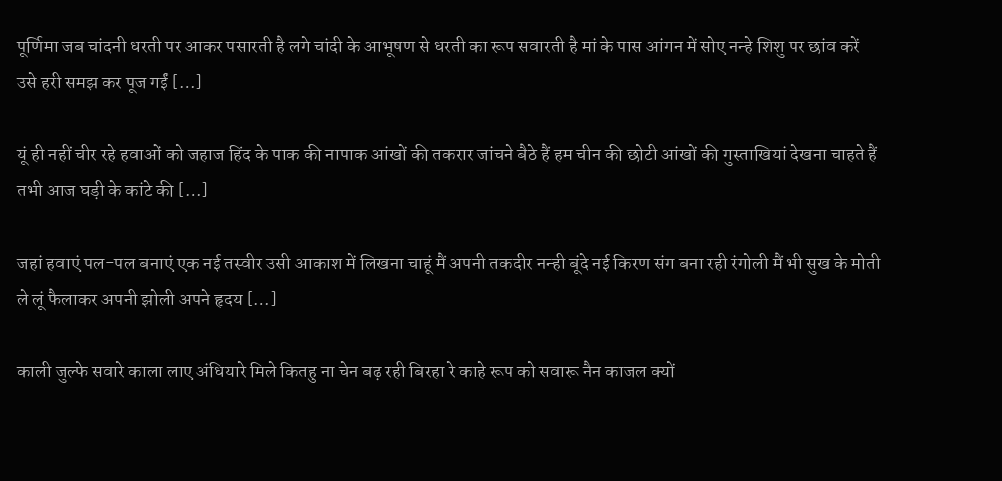पूर्णिमा जब चांदनी धरती पर आकर पसारती है लगे चांदी के आभूषण से धरती का रूप सवारती है मां के पास आंगन में सोए नन्हे शिशु पर छांव करें उसे हरी समझ कर पूज गईं […]

यूं ही नहीं चीर रहे हवाओं को जहाज हिंद के पाक की नापाक आंखों की तकरार जांचने बैठे हैं हम चीन की छोटी आंखों की गुस्ताखियां देखना चाहते हैं तभी आज घड़ी के कांटे की […]

जहां हवाएं पल-पल बनाएं एक नई तस्वीर उसी आकाश में लिखना चाहूं मैं अपनी तकदीर नन्ही बूंदे नई किरण संग बना रही रंगोली मैं भी सुख के मोती ले लूं फैलाकर अपनी झोली अपने हृदय […]

काली जुल्फे सवारे काला लाए अंधियारे मिले कितहु ना चेन बढ़ रही बिरहा रे काहे रूप को सवारू नैन काजल क्यों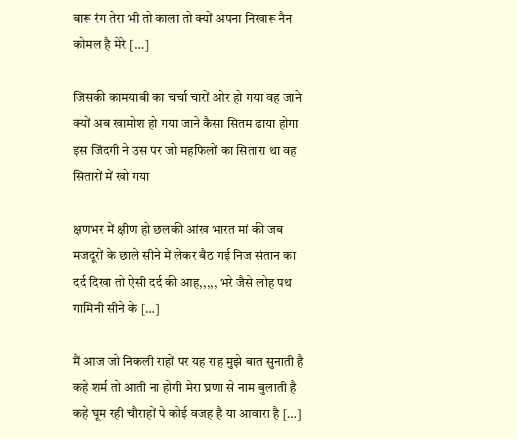बारू रंग तेरा भी तो काला तो क्यों अपना निखारू नैन कोमल है मेरे […]

जिसकी कामयाबी का चर्चा चारों ओर हो गया वह जाने क्यों अब खामोश हो गया जाने कैसा सितम ढाया होगा इस जिंदगी ने उस पर जो महफिलों का सितारा था वह सितारों में खो गया

क्षणभर में क्षीण हो छलकी आंख भारत मां की जब मजदूरों के छाले सीने में लेकर बैठ गई निज संतान का दर्द दिखा तो ऐसी दर्द की आह,,,,, भरे जैसे लोह पथ गामिनी सीने के […]

मैं आज जो निकली राहों पर यह राह मुझे बात सुनाती है कहे शर्म तो आती ना होगी मेरा घ्रणा से नाम बुलाती है कहे घूम रही चौराहों पे कोई वजह है या आवारा है […]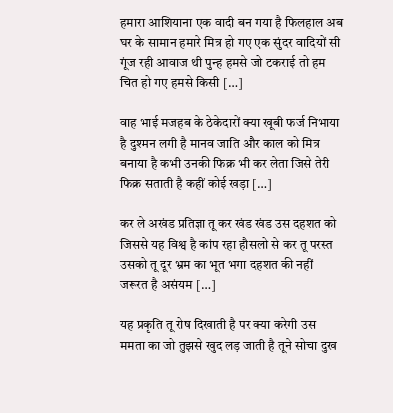हमारा आशियाना एक वादी बन गया है फिलहाल अब घर के सामान हमारे मित्र हो गए एक सुंदर वादियों सी गूंज रही आवाज थी पुन्ह हमसे जो टकराई तो हम चित हो गए हमसे किसी […]

वाह भाई मजहब के ठेकेदारों क्या खूबी फर्ज निभाया है दुश्मन लगी है मानव जाति और काल को मित्र बनाया है कभी उनकी फिक्र भी कर लेता जिसे तेरी फिक्र सताती है कहीं कोई खड़ा […]

कर ले अखंड प्रतिज्ञा तू कर खंड खंड उस दहशत को जिससे यह विश्व है कांप रहा हौसलो से कर तू परस्त उसको तू दूर भ्रम का भूत भगा दहशत की नहीं जरूरत है असंयम […]

यह प्रकृति तू रोष दिखाती है पर क्या करेगी उस ममता का जो तुझसे खुद लड़ जाती है तूने सोचा दुख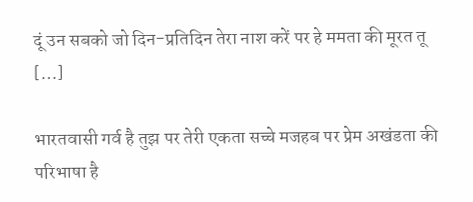दूं उन सबको जो दिन-प्रतिदिन तेरा नाश करें पर हे ममता की मूरत तू […]

भारतवासी गर्व है तुझ पर तेरी एकता सच्चे मजहब पर प्रेम अखंडता की परिभाषा है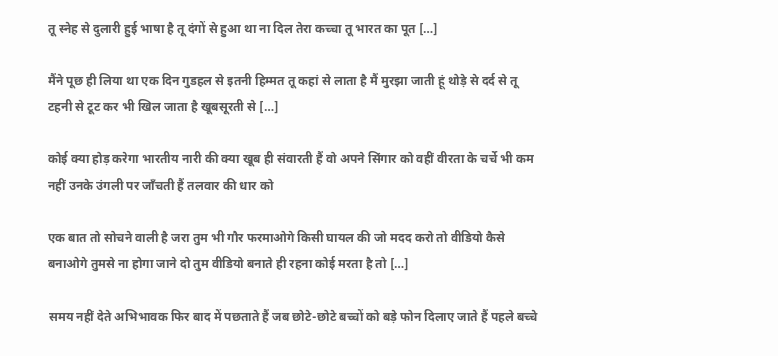तू स्नेह से दुलारी हुई भाषा है तू दंगों से हुआ था ना दिल तेरा कच्चा तू भारत का पूत […]

मैंने पूछ ही लिया था एक दिन गुडहल से इतनी हिम्मत तू कहां से लाता है मैं मुरझा जाती हूं थोड़े से दर्द से तू टहनी से टूट कर भी खिल जाता है खूबसूरती से […]

कोई क्या होड़ करेगा भारतीय नारी की क्या खूब ही संवारती हैं वो अपने सिंगार को वहीं वीरता के चर्चे भी कम नहीं उनके उंगली पर जाँचती हैं तलवार की धार को

एक बात तो सोचने वाली है जरा तुम भी गौर फरमाओगे किसी घायल की जो मदद करो तो वीडियो कैसे बनाओगे तुमसे ना होगा जाने दो तुम वीडियो बनाते ही रहना कोई मरता है तो […]

समय नहीं देते अभिभावक फिर बाद में पछताते हैं जब छोटे-छोटे बच्चों को बड़े फोन दिलाए जाते हैं पहले बच्चे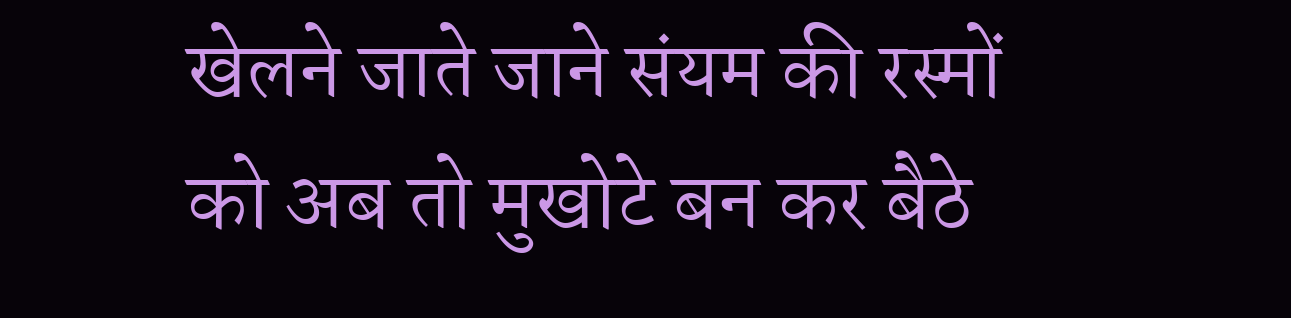खेलने जाते जाने संयम की रस्मों को अब तो मुखोटे बन कर बैठे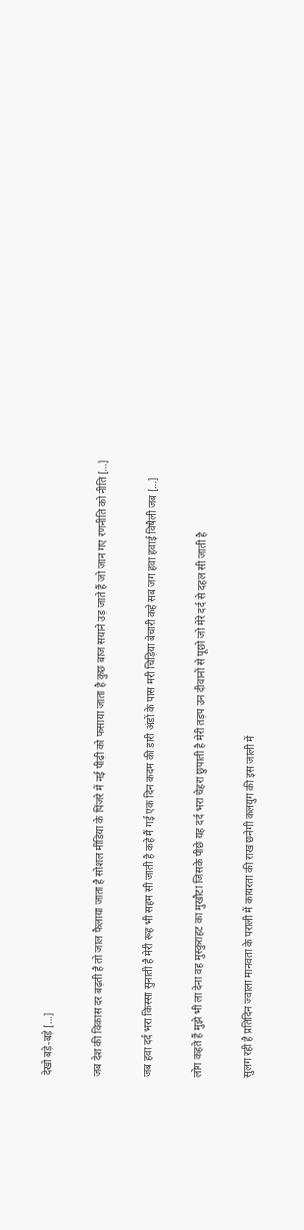देखो बड़े-बड़े […]

जब देश की विकास दर बढ़ती है तो जाल फैलाया जाता है सोशल मीडिया के पिंजरे में नई पीढ़ी को फसाया जाता है कुछ बाज सयाने उड़ जाते हैं जो जान गए रणनीति को नीति […]

जब हवा दर्द भरा किस्सा सुनाती है मेरी रूह भी सहम सी जाती है कहे मैं गई एक दिन कदम की डारी अंडों के पास मरी चिड़िया बेचारी कहे सब जग हवा हवाई विषैली जब […]

लोग कहते हैं मुझे भी ला देना वह मुस्कुराहट का मुखौटा जिसके पीछे यह दर्द भरा चेहरा छुपाती है मेरी तड़प उन दीवानों से पूछो जो मेरे दर्द से दहल सी जाती है

सुलग रही है प्रतिदिन ज्वाला मानवता के पराली में कायरता की राख छनेगी कलयुग की इस जाली में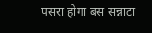पसरा होगा बस सन्नाटा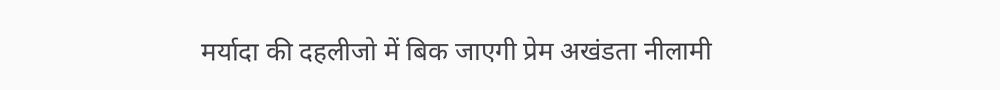मर्यादा की दहलीजो में बिक जाएगी प्रेम अखंडता नीलामी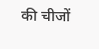की चीजों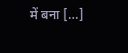में बना […]